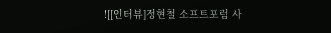![[인터뷰]정현철 소프트포럼 사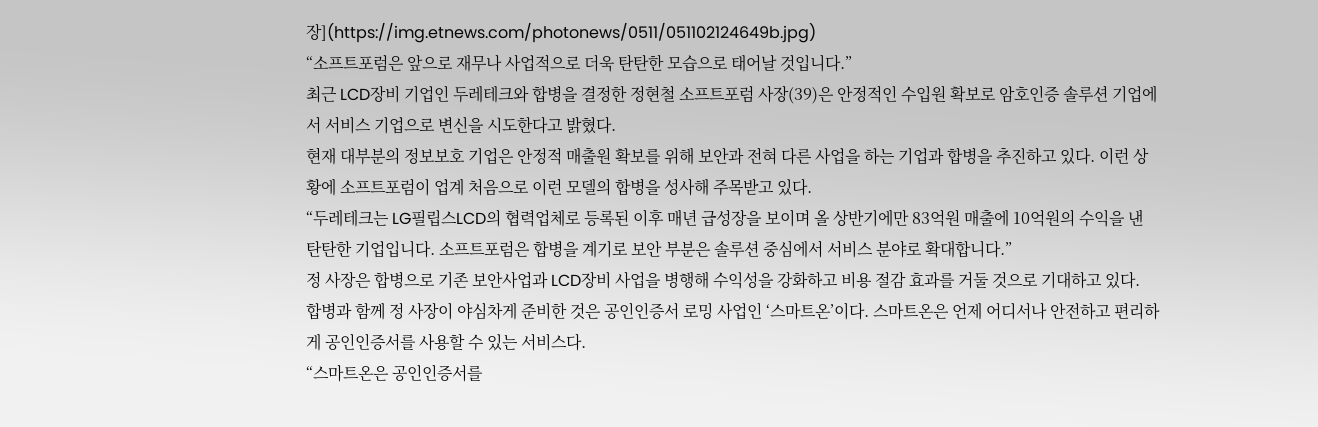장](https://img.etnews.com/photonews/0511/051102124649b.jpg)
“소프트포럼은 앞으로 재무나 사업적으로 더욱 탄탄한 모습으로 태어날 것입니다.”
최근 LCD장비 기업인 두레테크와 합병을 결정한 정현철 소프트포럼 사장(39)은 안정적인 수입원 확보로 암호인증 솔루션 기업에서 서비스 기업으로 변신을 시도한다고 밝혔다.
현재 대부분의 정보보호 기업은 안정적 매출원 확보를 위해 보안과 전혀 다른 사업을 하는 기업과 합병을 추진하고 있다. 이런 상황에 소프트포럼이 업계 처음으로 이런 모델의 합병을 성사해 주목받고 있다.
“두레테크는 LG필립스LCD의 협력업체로 등록된 이후 매년 급성장을 보이며 올 상반기에만 83억원 매출에 10억원의 수익을 낸 탄탄한 기업입니다. 소프트포럼은 합병을 계기로 보안 부분은 솔루션 중심에서 서비스 분야로 확대합니다.”
정 사장은 합병으로 기존 보안사업과 LCD장비 사업을 병행해 수익성을 강화하고 비용 절감 효과를 거둘 것으로 기대하고 있다.
합병과 함께 정 사장이 야심차게 준비한 것은 공인인증서 로밍 사업인 ‘스마트온’이다. 스마트온은 언제 어디서나 안전하고 편리하게 공인인증서를 사용할 수 있는 서비스다.
“스마트온은 공인인증서를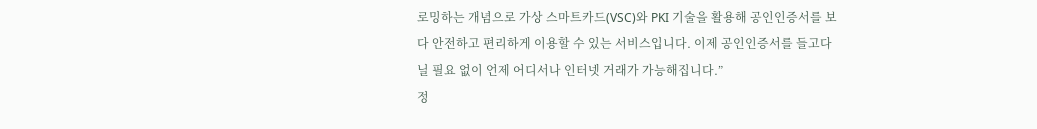로밍하는 개념으로 가상 스마트카드(VSC)와 PKI 기술을 활용해 공인인증서를 보다 안전하고 편리하게 이용할 수 있는 서비스입니다. 이제 공인인증서를 들고다닐 필요 없이 언제 어디서나 인터넷 거래가 가능해집니다.”
정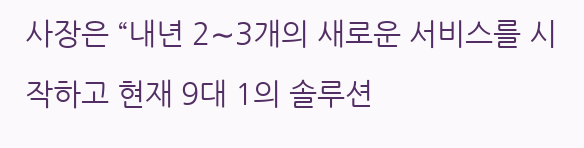사장은 “내년 2∼3개의 새로운 서비스를 시작하고 현재 9대 1의 솔루션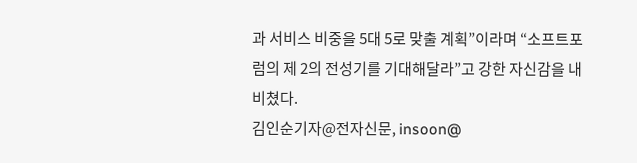과 서비스 비중을 5대 5로 맞출 계획”이라며 “소프트포럼의 제 2의 전성기를 기대해달라”고 강한 자신감을 내비쳤다.
김인순기자@전자신문, insoon@